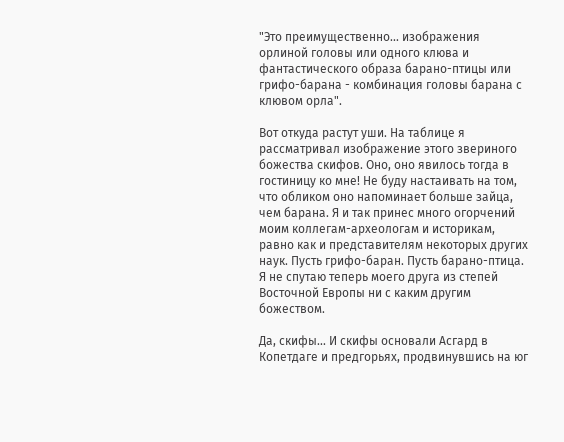"Это преимущественно... изображения орлиной головы или одного клюва и фантастического образа барано-птицы или грифо-барана - комбинация головы барана с клювом орла".

Вот откуда растут уши. На таблице я рассматривал изображение этого звериного божества скифов. Оно, оно явилось тогда в гостиницу ко мне! Не буду настаивать на том, что обликом оно напоминает больше зайца, чем барана. Я и так принес много огорчений моим коллегам-археологам и историкам, равно как и представителям некоторых других наук. Пусть грифо-баран. Пусть барано-птица. Я не спутаю теперь моего друга из степей Восточной Европы ни с каким другим божеством.

Да, скифы... И скифы основали Асгард в Копетдаге и предгорьях, продвинувшись на юг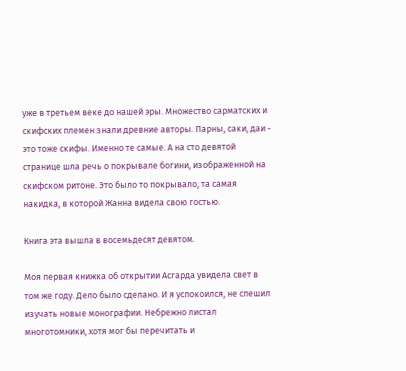уже в третьем веке до нашей эры. Множество сарматских и скифских племен знали древние авторы. Парны, саки, даи - это тоже скифы. Именно те самые. А на сто девятой странице шла речь о покрывале богини, изображенной на скифском ритоне. Это было то покрывало, та самая накидка, в которой Жанна видела свою гостью.

Книга эта вышла в восемьдесят девятом.

Моя первая книжка об открытии Асгарда увидела свет в том же году. Дело было сделано. И я успокоился, не спешил изучать новые монографии. Небрежно листал многотомники, хотя мог бы перечитать и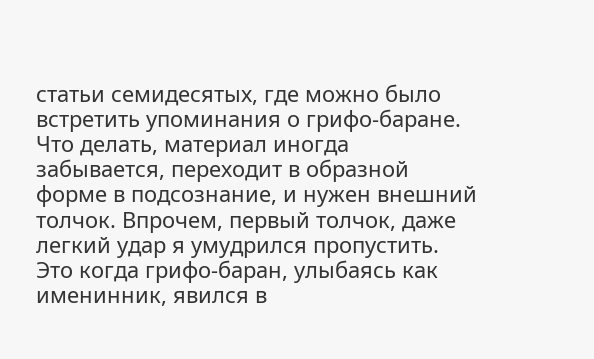статьи семидесятых, где можно было встретить упоминания о грифо-баране. Что делать, материал иногда забывается, переходит в образной форме в подсознание, и нужен внешний толчок. Впрочем, первый толчок, даже легкий удар я умудрился пропустить. Это когда грифо-баран, улыбаясь как именинник, явился в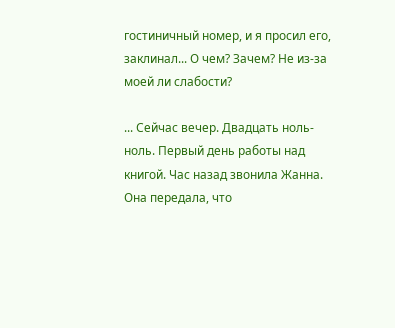гостиничный номер, и я просил его, заклинал... О чем? Зачем? Не из-за моей ли слабости?

... Сейчас вечер. Двадцать ноль-ноль. Первый день работы над книгой. Час назад звонила Жанна. Она передала, что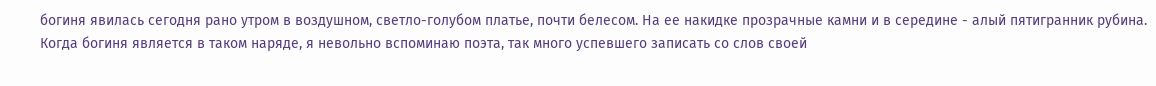богиня явилась сегодня рано утром в воздушном, светло-голубом платье, почти белесом. На ее накидке прозрачные камни и в середине - алый пятигранник рубина. Когда богиня является в таком наряде, я невольно вспоминаю поэта, так много успевшего записать со слов своей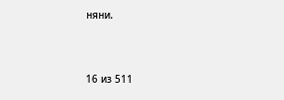няни.



16 из 511